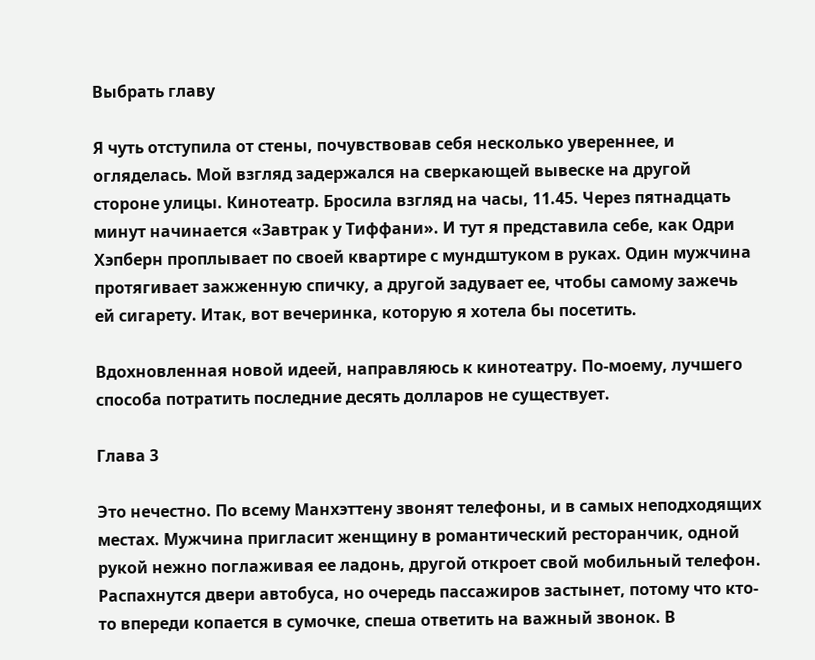Выбрать главу

Я чуть отступила от стены, почувствовав себя несколько увереннее, и огляделась. Мой взгляд задержался на сверкающей вывеске на другой стороне улицы. Кинотеатр. Бросила взгляд на часы, 11.45. Через пятнадцать минут начинается «Завтрак у Тиффани». И тут я представила себе, как Одри Хэпберн проплывает по своей квартире с мундштуком в руках. Один мужчина протягивает зажженную спичку, а другой задувает ее, чтобы самому зажечь ей сигарету. Итак, вот вечеринка, которую я хотела бы посетить.

Вдохновленная новой идеей, направляюсь к кинотеатру. По-моему, лучшего способа потратить последние десять долларов не существует.

Глава 3

Это нечестно. По всему Манхэттену звонят телефоны, и в самых неподходящих местах. Мужчина пригласит женщину в романтический ресторанчик, одной рукой нежно поглаживая ее ладонь, другой откроет свой мобильный телефон. Распахнутся двери автобуса, но очередь пассажиров застынет, потому что кто-то впереди копается в сумочке, спеша ответить на важный звонок. В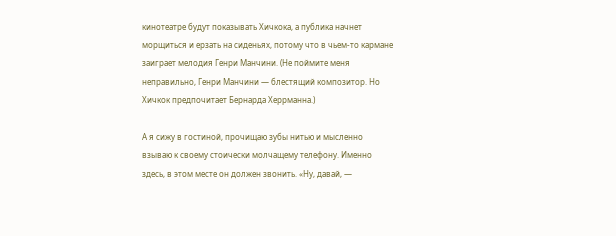кинотеатре будут показывать Хичкока, а публика начнет морщиться и ерзать на сиденьях, потому что в чьем-то кармане заиграет мелодия Генри Манчини. (Не поймите меня неправильно, Генри Манчини — блестящий композитор. Но Хичкок предпочитает Бернарда Херрманна.)

А я сижу в гостиной, прочищаю зубы нитью и мысленно взываю к своему стоически молчащему телефону. Именно здесь, в этом месте он должен звонить. «Ну, давай, —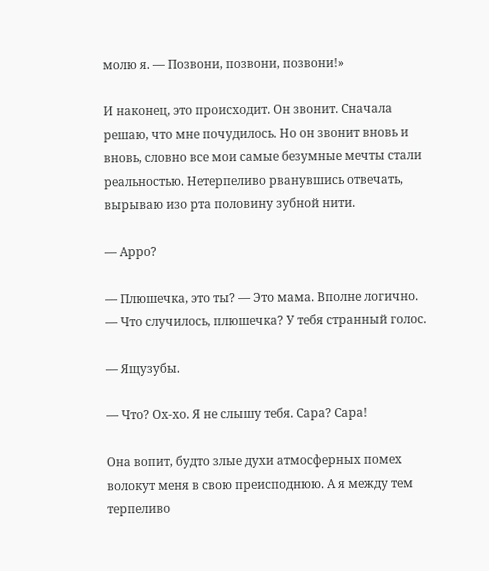молю я. — Позвони, позвони, позвони!»

И наконец, это происходит. Он звонит. Сначала решаю, что мне почудилось. Но он звонит вновь и вновь, словно все мои самые безумные мечты стали реальностью. Нетерпеливо рванувшись отвечать, вырываю изо рта половину зубной нити.

— Арро?

— Плюшечка, это ты? — Это мама. Вполне логично. — Что случилось, плюшечка? У тебя странный голос.

— Ящузубы.

— Что? Ох-хо. Я не слышу тебя. Сара? Сара!

Она вопит, будто злые духи атмосферных помех волокут меня в свою преисподнюю. А я между тем терпеливо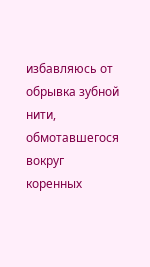избавляюсь от обрывка зубной нити, обмотавшегося вокруг коренных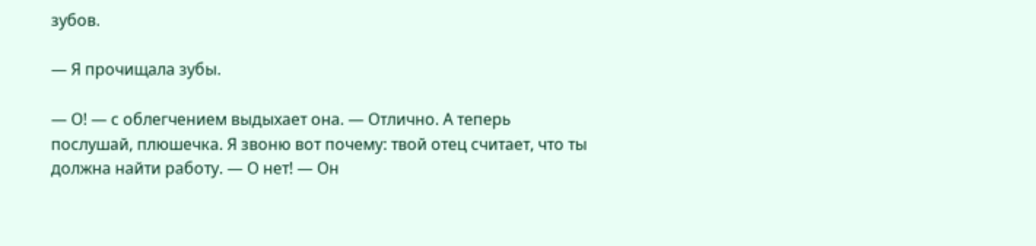зубов.

— Я прочищала зубы.

— О! — с облегчением выдыхает она. — Отлично. А теперь послушай, плюшечка. Я звоню вот почему: твой отец считает, что ты должна найти работу. — О нет! — Он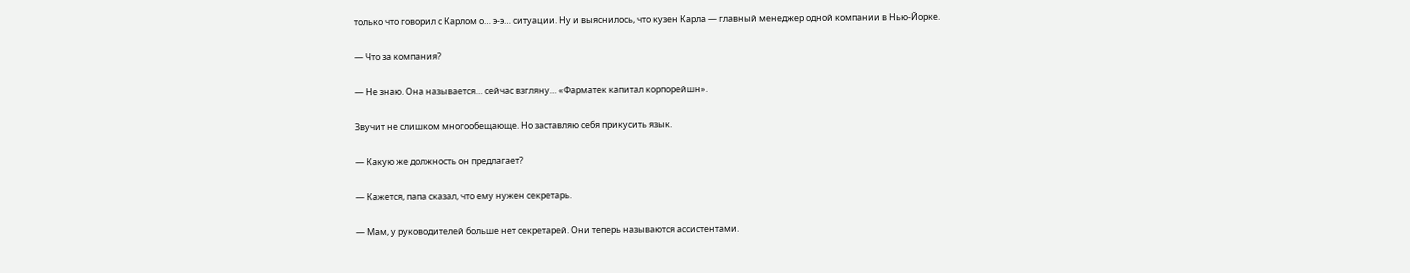только что говорил с Карлом о… э-э… ситуации. Ну и выяснилось, что кузен Карла — главный менеджер одной компании в Нью-Йорке.

— Что за компания?

— Не знаю. Она называется… сейчас взгляну… «Фарматек капитал корпорейшн».

Звучит не слишком многообещающе. Но заставляю себя прикусить язык.

— Какую же должность он предлагает?

— Кажется, папа сказал, что ему нужен секретарь.

— Мам, у руководителей больше нет секретарей. Они теперь называются ассистентами.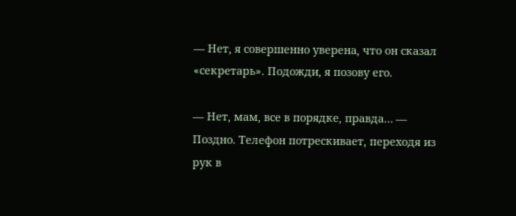— Нет, я совершенно уверена, что он сказал «секретарь». Подожди, я позову его.

— Нет, мам, все в порядке, правда… — Поздно. Телефон потрескивает, переходя из рук в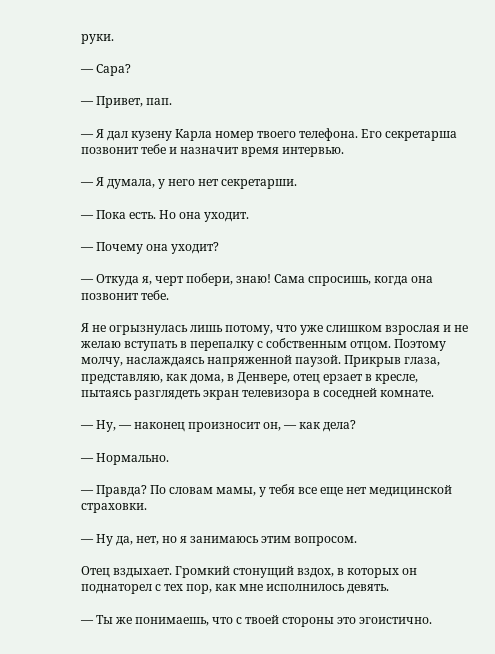руки.

— Сара?

— Привет, пап.

— Я дал кузену Карла номер твоего телефона. Его секретарша позвонит тебе и назначит время интервью.

— Я думала, у него нет секретарши.

— Пока есть. Но она уходит.

— Почему она уходит?

— Откуда я, черт побери, знаю! Сама спросишь, когда она позвонит тебе.

Я не огрызнулась лишь потому, что уже слишком взрослая и не желаю вступать в перепалку с собственным отцом. Поэтому молчу, наслаждаясь напряженной паузой. Прикрыв глаза, представляю, как дома, в Денвере, отец ерзает в кресле, пытаясь разглядеть экран телевизора в соседней комнате.

— Ну, — наконец произносит он, — как дела?

— Нормально.

— Правда? По словам мамы, у тебя все еще нет медицинской страховки.

— Ну да, нет, но я занимаюсь этим вопросом.

Отец вздыхает. Громкий стонущий вздох, в которых он поднаторел с тех пор, как мне исполнилось девять.

— Ты же понимаешь, что с твоей стороны это эгоистично.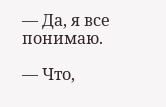— Да, я все понимаю.

— Что,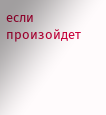если произойдет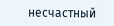несчастный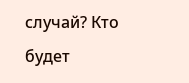случай? Кто будет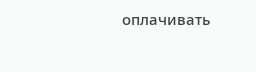оплачивать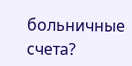больничные счета?